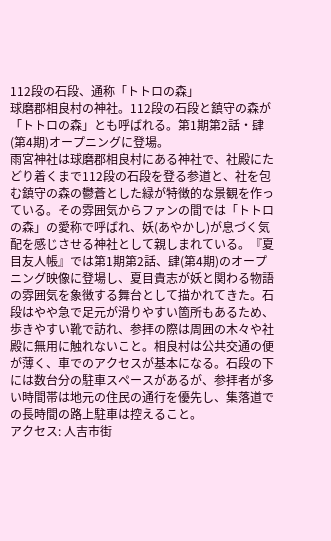112段の石段、通称「トトロの森」
球磨郡相良村の神社。112段の石段と鎮守の森が「トトロの森」とも呼ばれる。第1期第2話・肆(第4期)オープニングに登場。
雨宮神社は球磨郡相良村にある神社で、社殿にたどり着くまで112段の石段を登る参道と、社を包む鎮守の森の鬱蒼とした緑が特徴的な景観を作っている。その雰囲気からファンの間では「トトロの森」の愛称で呼ばれ、妖(あやかし)が息づく気配を感じさせる神社として親しまれている。『夏目友人帳』では第1期第2話、肆(第4期)のオープニング映像に登場し、夏目貴志が妖と関わる物語の雰囲気を象徴する舞台として描かれてきた。石段はやや急で足元が滑りやすい箇所もあるため、歩きやすい靴で訪れ、参拝の際は周囲の木々や社殿に無用に触れないこと。相良村は公共交通の便が薄く、車でのアクセスが基本になる。石段の下には数台分の駐車スペースがあるが、参拝者が多い時間帯は地元の住民の通行を優先し、集落道での長時間の路上駐車は控えること。
アクセス: 人吉市街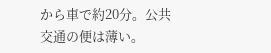から車で約20分。公共交通の便は薄い。